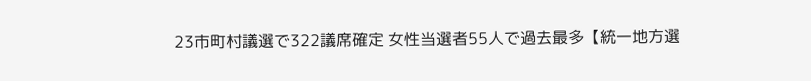23市町村議選で322議席確定 女性当選者55人で過去最多【統一地方選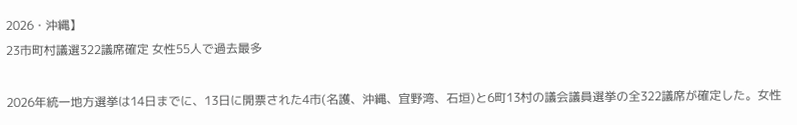2026・沖縄】
23市町村議選322議席確定 女性55人で過去最多

2026年統一地方選挙は14日までに、13日に開票された4市(名護、沖縄、宜野湾、石垣)と6町13村の議会議員選挙の全322議席が確定した。女性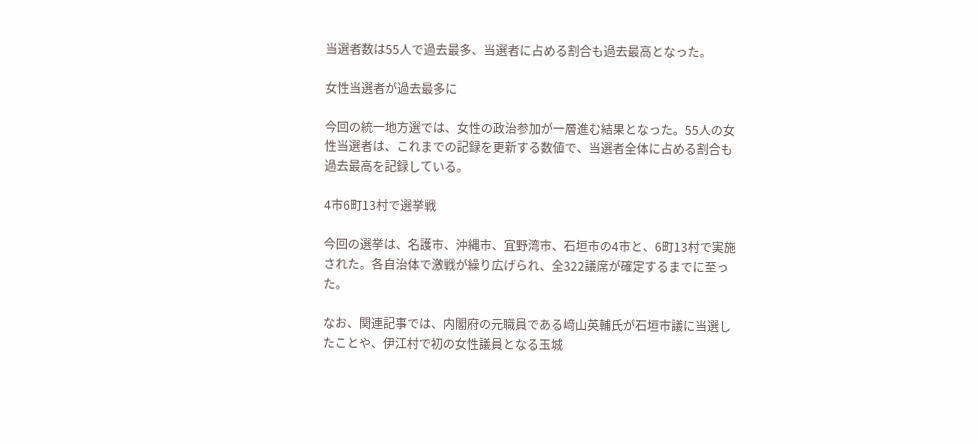当選者数は55人で過去最多、当選者に占める割合も過去最高となった。

女性当選者が過去最多に

今回の統一地方選では、女性の政治参加が一層進む結果となった。55人の女性当選者は、これまでの記録を更新する数値で、当選者全体に占める割合も過去最高を記録している。

4市6町13村で選挙戦

今回の選挙は、名護市、沖縄市、宜野湾市、石垣市の4市と、6町13村で実施された。各自治体で激戦が繰り広げられ、全322議席が確定するまでに至った。

なお、関連記事では、内閣府の元職員である﨑山英輔氏が石垣市議に当選したことや、伊江村で初の女性議員となる玉城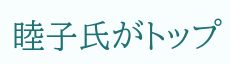睦子氏がトップ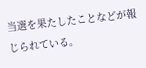当選を果たしたことなどが報じられている。